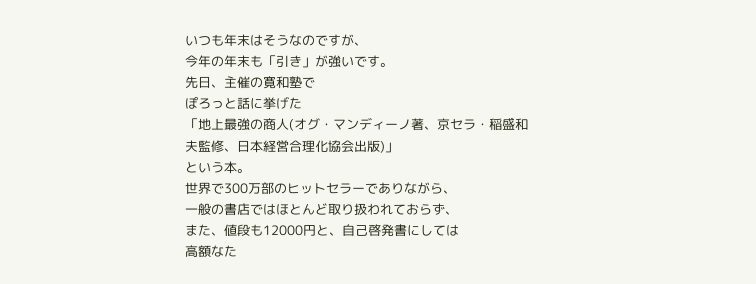いつも年末はそうなのですが、
今年の年末も「引き」が強いです。
先日、主催の寛和塾で
ぽろっと話に挙げた
「地上最強の商人(オグ・マンディーノ著、京セラ・稲盛和夫監修、日本経営合理化協会出版)」
という本。
世界で300万部のヒットセラーでありながら、
一般の書店ではほとんど取り扱われておらず、
また、値段も12000円と、自己啓発書にしては
高額なた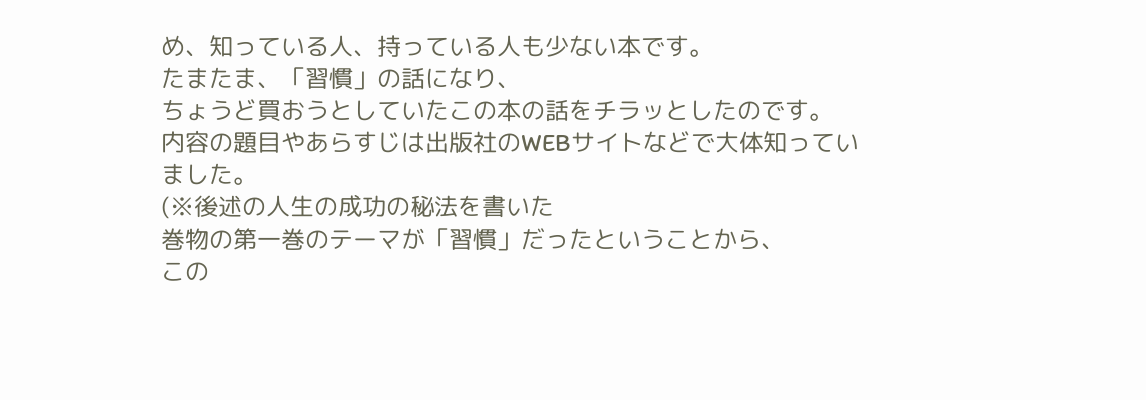め、知っている人、持っている人も少ない本です。
たまたま、「習慣」の話になり、
ちょうど買おうとしていたこの本の話をチラッとしたのです。
内容の題目やあらすじは出版社のWEBサイトなどで大体知っていました。
(※後述の人生の成功の秘法を書いた
巻物の第一巻のテーマが「習慣」だったということから、
この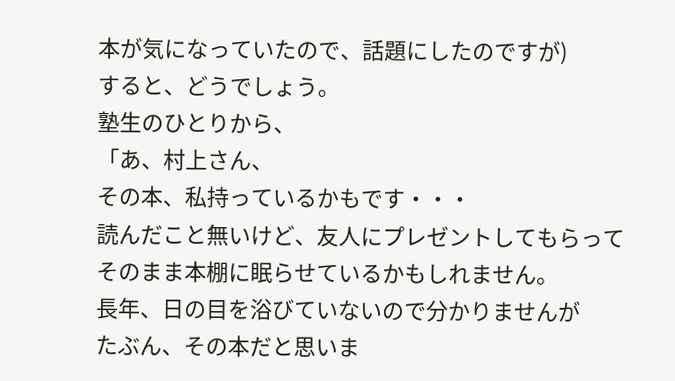本が気になっていたので、話題にしたのですが)
すると、どうでしょう。
塾生のひとりから、
「あ、村上さん、
その本、私持っているかもです・・・
読んだこと無いけど、友人にプレゼントしてもらって
そのまま本棚に眠らせているかもしれません。
長年、日の目を浴びていないので分かりませんが
たぶん、その本だと思いま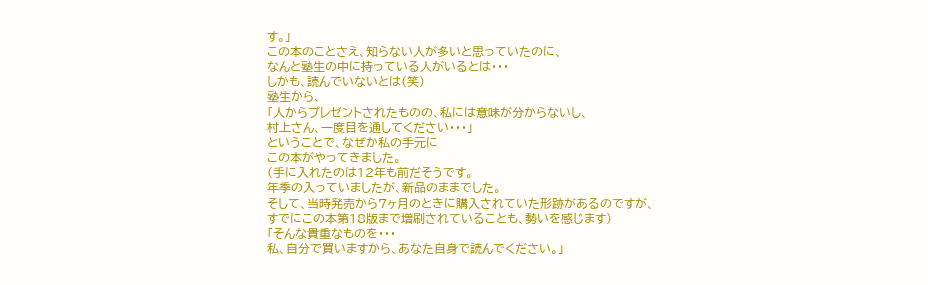す。」
この本のことさえ、知らない人が多いと思っていたのに、
なんと塾生の中に持っている人がいるとは・・・
しかも、読んでいないとは(笑)
塾生から、
「人からプレゼントされたものの、私には意味が分からないし、
村上さん、一度目を通してください・・・」
ということで、なぜか私の手元に
この本がやってきました。
(手に入れたのは12年も前だそうです。
年季の入っていましたが、新品のままでした。
そして、当時発売から7ヶ月のときに購入されていた形跡があるのですが、
すでにこの本第18版まで増刷されていることも、勢いを感じます)
「そんな貴重なものを・・・
私、自分で買いますから、あなた自身で読んでください。」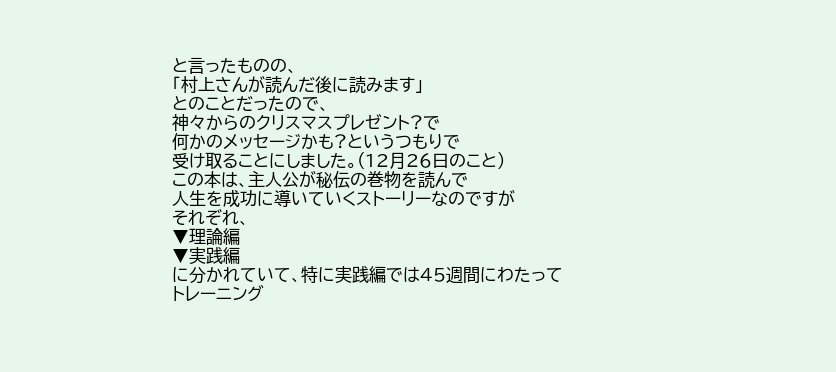と言ったものの、
「村上さんが読んだ後に読みます」
とのことだったので、
神々からのクリスマスプレゼント?で
何かのメッセージかも?というつもりで
受け取ることにしました。(12月26日のこと)
この本は、主人公が秘伝の巻物を読んで
人生を成功に導いていくストーリーなのですが
それぞれ、
▼理論編
▼実践編
に分かれていて、特に実践編では45週間にわたって
トレーニング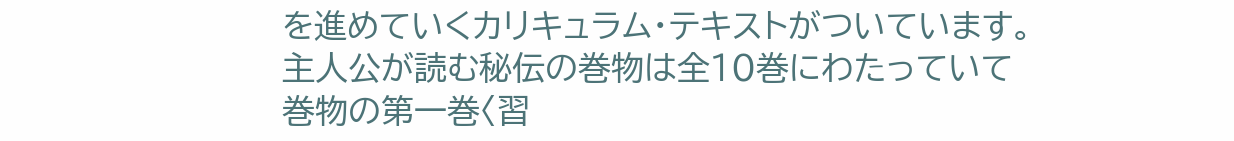を進めていくカリキュラム・テキストがついています。
主人公が読む秘伝の巻物は全10巻にわたっていて
巻物の第一巻〈習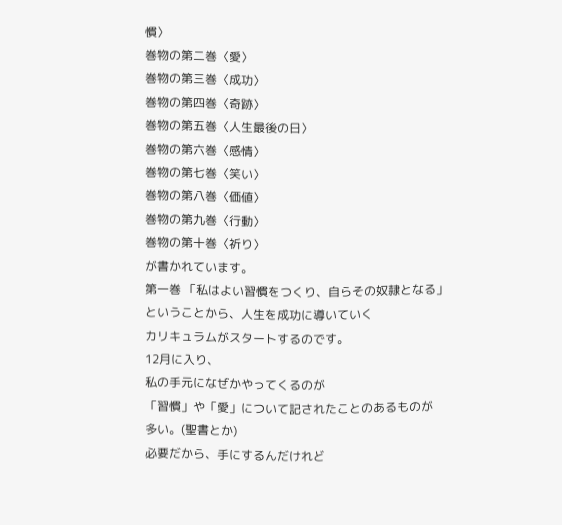慣〉
巻物の第二巻〈愛〉
巻物の第三巻〈成功〉
巻物の第四巻〈奇跡〉
巻物の第五巻〈人生最後の日〉
巻物の第六巻〈感情〉
巻物の第七巻〈笑い〉
巻物の第八巻〈価値〉
巻物の第九巻〈行動〉
巻物の第十巻〈祈り〉
が書かれています。
第一巻 「私はよい習慣をつくり、自らその奴隷となる」
ということから、人生を成功に導いていく
カリキュラムがスタートするのです。
12月に入り、
私の手元になぜかやってくるのが
「習慣」や「愛」について記されたことのあるものが
多い。(聖書とか)
必要だから、手にするんだけれど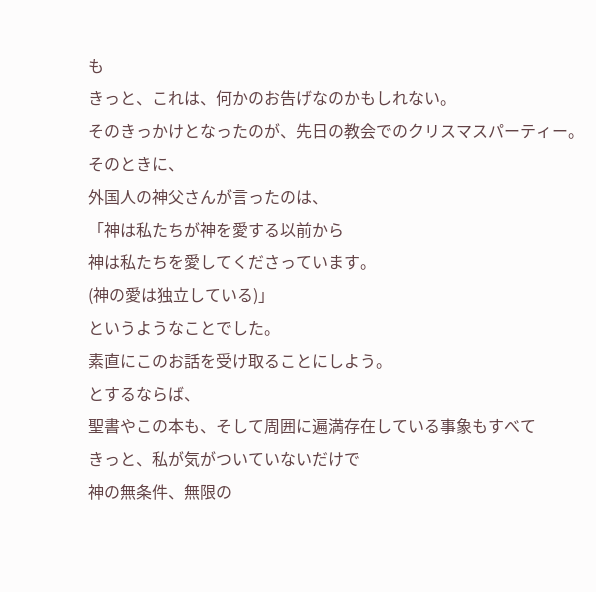も
きっと、これは、何かのお告げなのかもしれない。
そのきっかけとなったのが、先日の教会でのクリスマスパーティー。
そのときに、
外国人の神父さんが言ったのは、
「神は私たちが神を愛する以前から
神は私たちを愛してくださっています。
(神の愛は独立している)」
というようなことでした。
素直にこのお話を受け取ることにしよう。
とするならば、
聖書やこの本も、そして周囲に遍満存在している事象もすべて
きっと、私が気がついていないだけで
神の無条件、無限の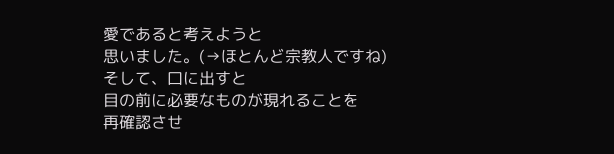愛であると考えようと
思いました。(→ほとんど宗教人ですね)
そして、口に出すと
目の前に必要なものが現れることを
再確認させ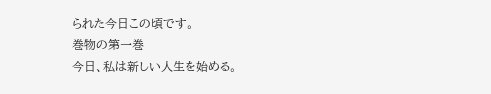られた今日この頃です。
巻物の第一巻
今日、私は新しい人生を始める。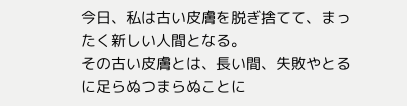今日、私は古い皮膚を脱ぎ捨てて、まったく新しい人間となる。
その古い皮膚とは、長い間、失敗やとるに足らぬつまらぬことに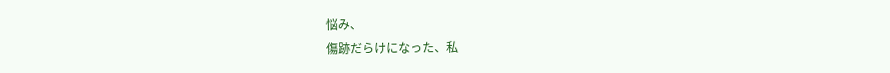悩み、
傷跡だらけになった、私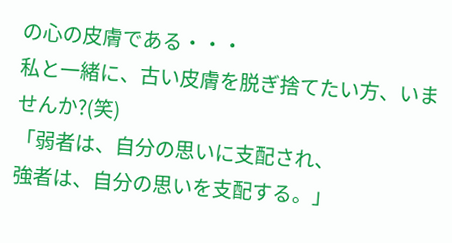の心の皮膚である・・・
私と一緒に、古い皮膚を脱ぎ捨てたい方、いませんか?(笑)
「弱者は、自分の思いに支配され、
強者は、自分の思いを支配する。」